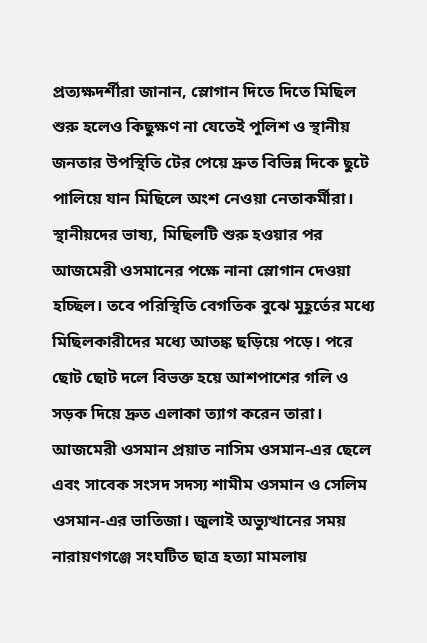প্রত্যক্ষদর্শীরা জানান, স্লোগান দিতে দিতে মিছিল শুরু হলেও কিছুক্ষণ না যেতেই পুলিশ ও স্থানীয় জনতার উপস্থিতি টের পেয়ে দ্রুত বিভিন্ন দিকে ছুটে পালিয়ে যান মিছিলে অংশ নেওয়া নেতাকর্মীরা।
স্থানীয়দের ভাষ্য, মিছিলটি শুরু হওয়ার পর আজমেরী ওসমানের পক্ষে নানা স্লোগান দেওয়া হচ্ছিল। তবে পরিস্থিতি বেগতিক বুঝে মুহূর্তের মধ্যে মিছিলকারীদের মধ্যে আতঙ্ক ছড়িয়ে পড়ে। পরে ছোট ছোট দলে বিভক্ত হয়ে আশপাশের গলি ও সড়ক দিয়ে দ্রুত এলাকা ত্যাগ করেন তারা।
আজমেরী ওসমান প্রয়াত নাসিম ওসমান-এর ছেলে এবং সাবেক সংসদ সদস্য শামীম ওসমান ও সেলিম ওসমান-এর ভাতিজা। জুলাই অভ্যুত্থানের সময় নারায়ণগঞ্জে সংঘটিত ছাত্র হত্যা মামলায়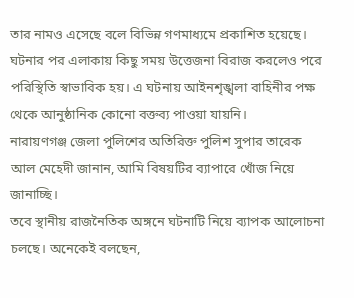তার নামও এসেছে বলে বিভিন্ন গণমাধ্যমে প্রকাশিত হয়েছে।
ঘটনার পর এলাকায় কিছু সময় উত্তেজনা বিরাজ করলেও পরে পরিস্থিতি স্বাভাবিক হয়। এ ঘটনায় আইনশৃঙ্খলা বাহিনীর পক্ষ থেকে আনুষ্ঠানিক কোনো বক্তব্য পাওয়া যায়নি।
নারায়ণগঞ্জ জেলা পুলিশের অতিরিক্ত পুলিশ সুপার তারেক আল মেহেদী জানান, আমি বিষয়টির ব্যাপারে খোঁজ নিয়ে জানাচ্ছি।
তবে স্থানীয় রাজনৈতিক অঙ্গনে ঘটনাটি নিয়ে ব্যাপক আলোচনা চলছে। অনেকেই বলছেন,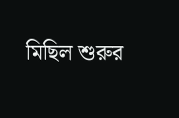মিছিল শুরুর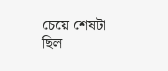চেয়ে শেষটা ছিল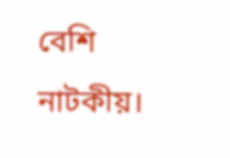বেশি নাটকীয়।